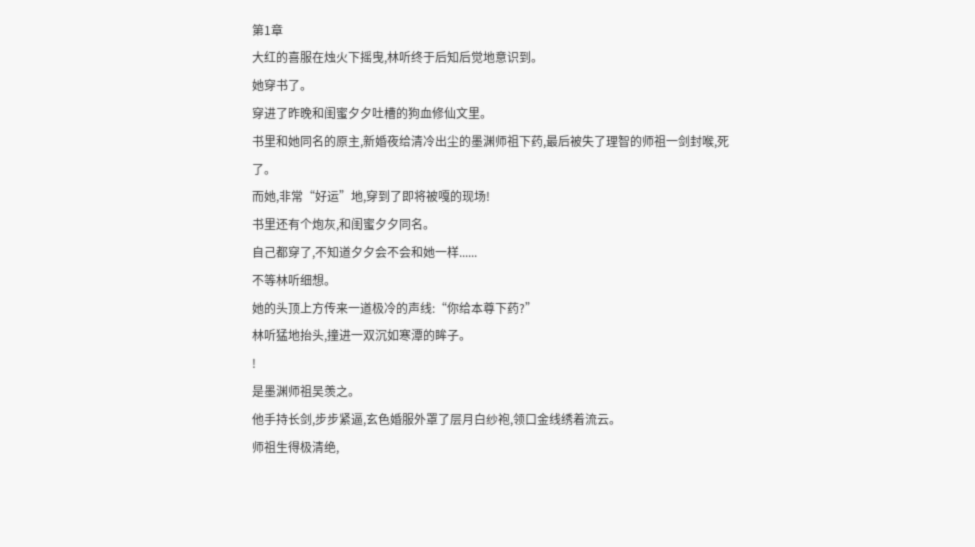第1章
大红的喜服在烛火下摇曳,林听终于后知后觉地意识到。
她穿书了。
穿进了昨晚和闺蜜夕夕吐槽的狗血修仙文里。
书里和她同名的原主,新婚夜给清冷出尘的墨渊师祖下药,最后被失了理智的师祖一剑封喉,死了。
而她,非常“好运”地,穿到了即将被嘎的现场!
书里还有个炮灰,和闺蜜夕夕同名。
自己都穿了,不知道夕夕会不会和她一样......
不等林听细想。
她的头顶上方传来一道极冷的声线:“你给本尊下药?”
林听猛地抬头,撞进一双沉如寒潭的眸子。
!
是墨渊师祖吴羡之。
他手持长剑,步步紧逼,玄色婚服外罩了层月白纱袍,领口金线绣着流云。
师祖生得极清绝,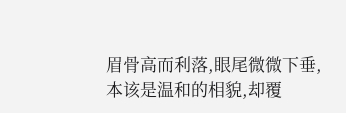眉骨高而利落,眼尾微微下垂,本该是温和的相貌,却覆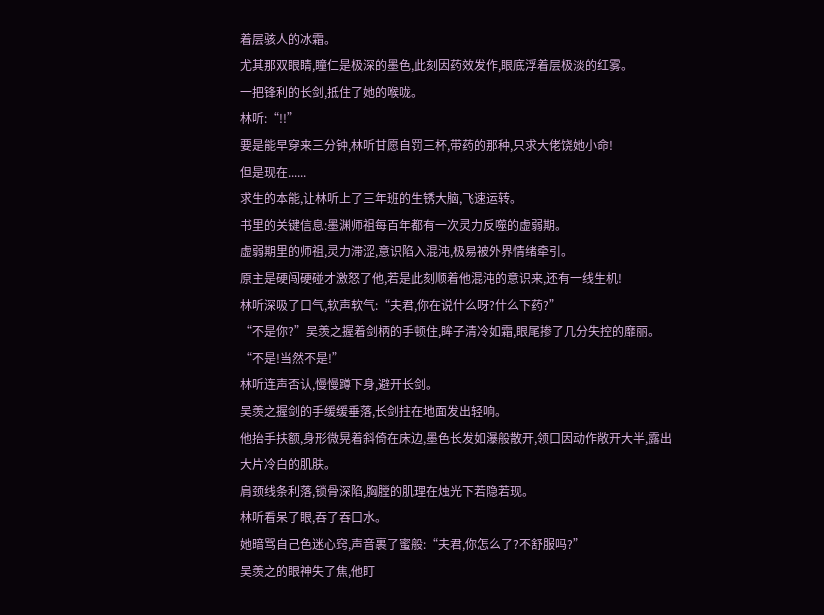着层骇人的冰霜。
尤其那双眼睛,瞳仁是极深的墨色,此刻因药效发作,眼底浮着层极淡的红雾。
一把锋利的长剑,抵住了她的喉咙。
林听:“!!”
要是能早穿来三分钟,林听甘愿自罚三杯,带药的那种,只求大佬饶她小命!
但是现在......
求生的本能,让林听上了三年班的生锈大脑,飞速运转。
书里的关键信息:墨渊师祖每百年都有一次灵力反噬的虚弱期。
虚弱期里的师祖,灵力滞涩,意识陷入混沌,极易被外界情绪牵引。
原主是硬闯硬碰才激怒了他,若是此刻顺着他混沌的意识来,还有一线生机!
林听深吸了口气,软声软气:“夫君,你在说什么呀?什么下药?”
“不是你?”吴羡之握着剑柄的手顿住,眸子清冷如霜,眼尾掺了几分失控的靡丽。
“不是!当然不是!”
林听连声否认,慢慢蹲下身,避开长剑。
吴羡之握剑的手缓缓垂落,长剑拄在地面发出轻响。
他抬手扶额,身形微晃着斜倚在床边,墨色长发如瀑般散开,领口因动作敞开大半,露出大片冷白的肌肤。
肩颈线条利落,锁骨深陷,胸膛的肌理在烛光下若隐若现。
林听看呆了眼,吞了吞口水。
她暗骂自己色迷心窍,声音裹了蜜般:“夫君,你怎么了?不舒服吗?”
吴羡之的眼神失了焦,他盯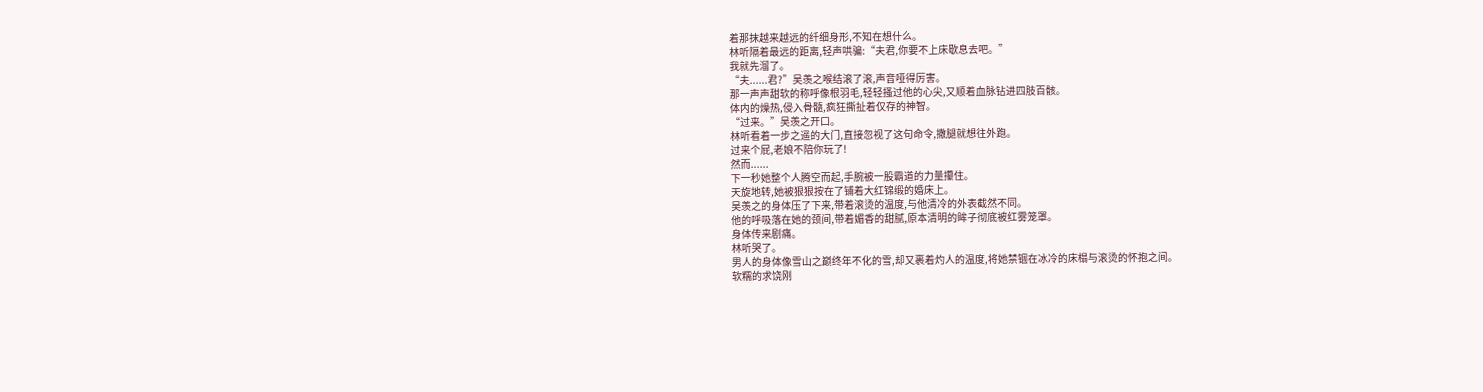着那抹越来越远的纤细身形,不知在想什么。
林听隔着最远的距离,轻声哄骗:“夫君,你要不上床歇息去吧。”
我就先溜了。
“夫......君?”吴羡之喉结滚了滚,声音哑得厉害。
那一声声甜软的称呼像根羽毛,轻轻搔过他的心尖,又顺着血脉钻进四肢百骸。
体内的燥热,侵入骨髓,疯狂撕扯着仅存的神智。
“过来。”吴羡之开口。
林听看着一步之遥的大门,直接忽视了这句命令,撒腿就想往外跑。
过来个屁,老娘不陪你玩了!
然而......
下一秒她整个人腾空而起,手腕被一股霸道的力量攥住。
天旋地转,她被狠狠按在了铺着大红锦缎的婚床上。
吴羡之的身体压了下来,带着滚烫的温度,与他清冷的外表截然不同。
他的呼吸落在她的颈间,带着媚香的甜腻,原本清明的眸子彻底被红雾笼罩。
身体传来剧痛。
林听哭了。
男人的身体像雪山之巅终年不化的雪,却又裹着灼人的温度,将她禁锢在冰冷的床榻与滚烫的怀抱之间。
软糯的求饶刚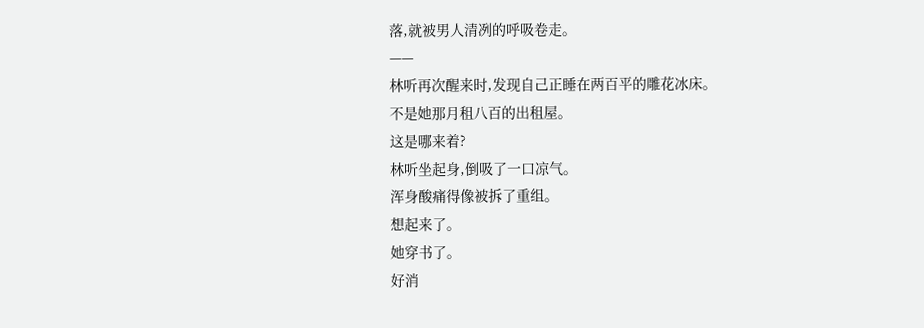落,就被男人清冽的呼吸卷走。
——
林听再次醒来时,发现自己正睡在两百平的雕花冰床。
不是她那月租八百的出租屋。
这是哪来着?
林听坐起身,倒吸了一口凉气。
浑身酸痛得像被拆了重组。
想起来了。
她穿书了。
好消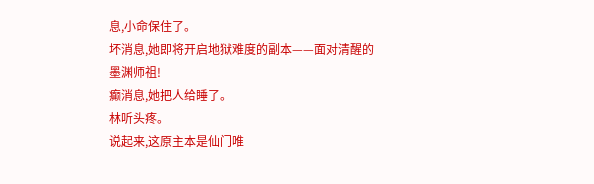息,小命保住了。
坏消息,她即将开启地狱难度的副本——面对清醒的墨渊师祖!
癫消息,她把人给睡了。
林听头疼。
说起来,这原主本是仙门唯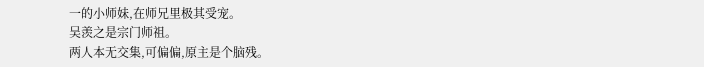一的小师妹,在师兄里极其受宠。
吴羡之是宗门师祖。
两人本无交集,可偏偏,原主是个脑残。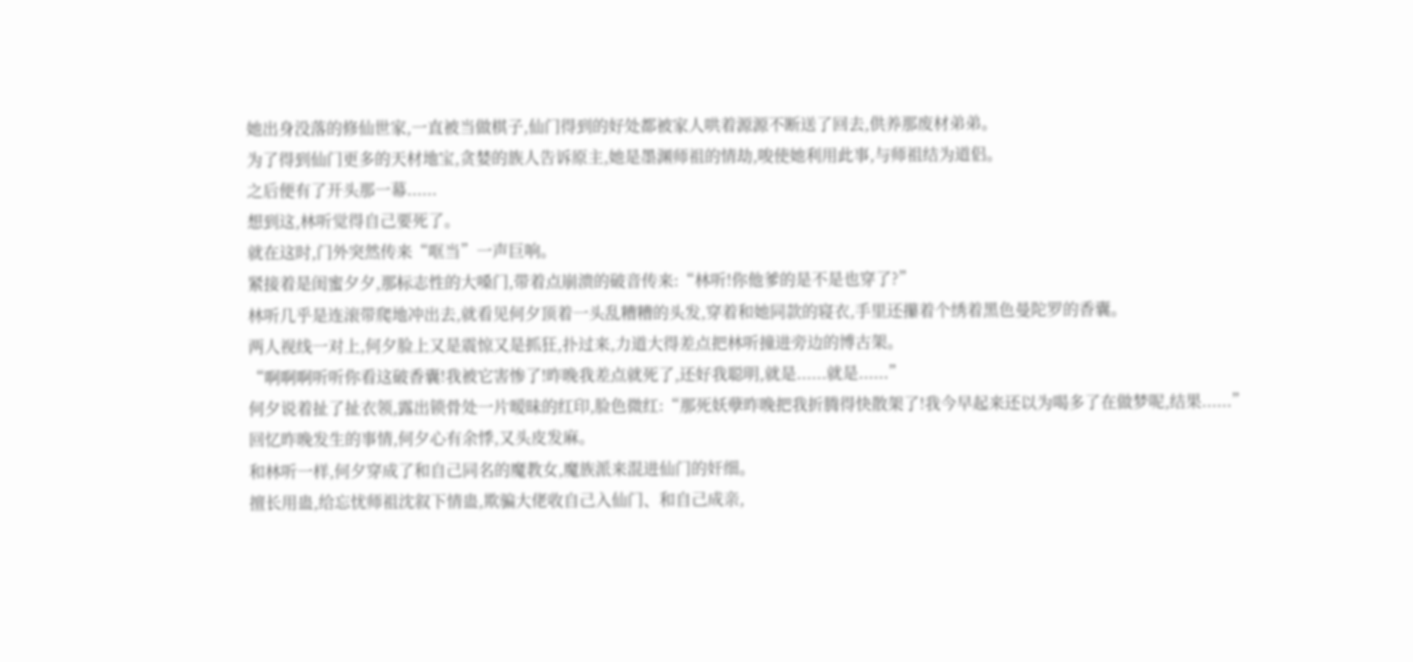她出身没落的修仙世家,一直被当做棋子,仙门得到的好处都被家人哄着源源不断送了回去,供养那废材弟弟。
为了得到仙门更多的天材地宝,贪婪的族人告诉原主,她是墨渊师祖的情劫,唆使她利用此事,与师祖结为道侣。
之后便有了开头那一幕......
想到这,林听觉得自己要死了。
就在这时,门外突然传来“哐当”一声巨响。
紧接着是闺蜜夕夕,那标志性的大嗓门,带着点崩溃的破音传来:“林听!你他爹的是不是也穿了?”
林听几乎是连滚带爬地冲出去,就看见何夕顶着一头乱糟糟的头发,穿着和她同款的寝衣,手里还攥着个绣着黑色曼陀罗的香囊。
两人视线一对上,何夕脸上又是震惊又是抓狂,扑过来,力道大得差点把林听撞进旁边的博古架。
“啊啊啊听听你看这破香囊!我被它害惨了!昨晚我差点就死了,还好我聪明,就是......就是......”
何夕说着扯了扯衣领,露出锁骨处一片暧昧的红印,脸色微红:“那死妖孽昨晚把我折腾得快散架了!我今早起来还以为喝多了在做梦呢,结果......”
回忆昨晚发生的事情,何夕心有余悸,又头皮发麻。
和林听一样,何夕穿成了和自己同名的魔教女,魔族派来混进仙门的奸细。
擅长用蛊,给忘忧师祖沈叙下情蛊,欺骗大佬收自己入仙门、和自己成亲,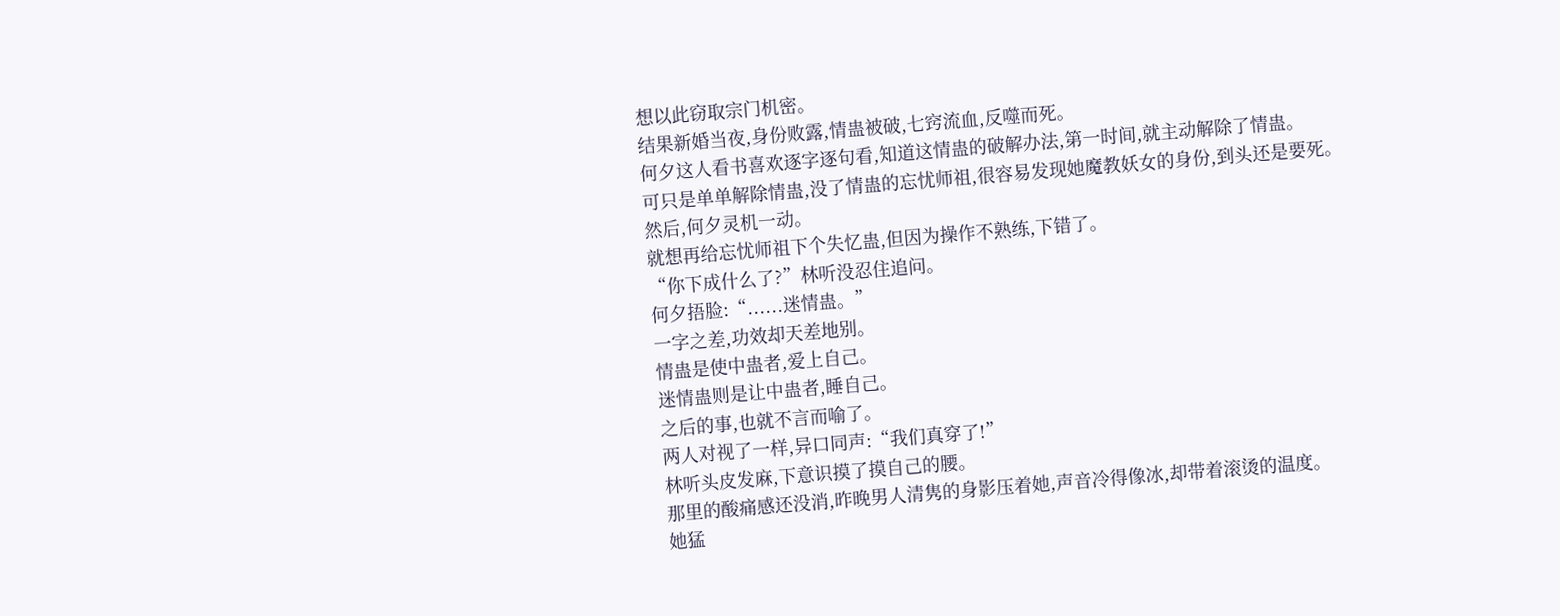想以此窃取宗门机密。
结果新婚当夜,身份败露,情蛊被破,七窍流血,反噬而死。
何夕这人看书喜欢逐字逐句看,知道这情蛊的破解办法,第一时间,就主动解除了情蛊。
可只是单单解除情蛊,没了情蛊的忘忧师祖,很容易发现她魔教妖女的身份,到头还是要死。
然后,何夕灵机一动。
就想再给忘忧师祖下个失忆蛊,但因为操作不熟练,下错了。
“你下成什么了?”林听没忍住追问。
何夕捂脸:“......迷情蛊。”
一字之差,功效却天差地别。
情蛊是使中蛊者,爱上自己。
迷情蛊则是让中蛊者,睡自己。
之后的事,也就不言而喻了。
两人对视了一样,异口同声:“我们真穿了!”
林听头皮发麻,下意识摸了摸自己的腰。
那里的酸痛感还没消,昨晚男人清隽的身影压着她,声音冷得像冰,却带着滚烫的温度。
她猛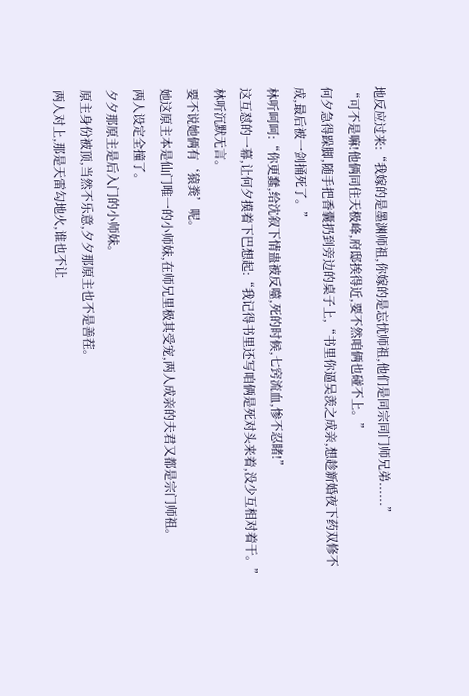地反应过来:“我嫁的是墨渊师祖,你嫁的是忘忧师祖,他们是同宗同门师兄弟......”
“可不是嘛!他俩同住天极峰,府邸挨得近,要不然咱俩也碰不上。”
何夕急得跺脚,随手把香囊扔到旁边的桌子上,“书里你逼吴羡之成亲,想趁新婚夜下药双修不成,最后被一剑捅死了。”
林听呵呵:“你更蠢,给沈叙下情蛊被反噬,死的时候,七窍流血,惨不忍睹!”
这互怼的一幕,让何夕摸着下巴想起:“我记得书里还写咱俩是死对头来着,没少互相对着干。”
林听沉默无言。
要不说她俩有‘猿粪’呢。
她这原主本是仙门唯一的小师妹,在师兄里极其受宠,两人成亲的夫君又都是宗门师祖。
两人设定全撞了。
夕夕那原主是后入门的小师妹。
原主身份被顶,当然不乐意,夕夕那原主也不是善茬。
两人对上,那是天雷勾地火,谁也不让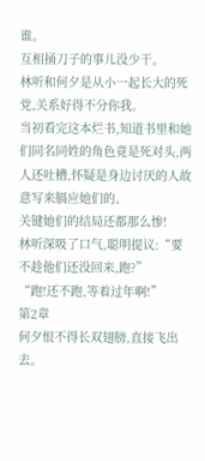谁。
互相捅刀子的事儿没少干。
林听和何夕是从小一起长大的死党,关系好得不分你我。
当初看完这本烂书,知道书里和她们同名同姓的角色竟是死对头,两人还吐槽,怀疑是身边讨厌的人故意写来膈应她们的。
关键她们的结局还都那么惨!
林听深吸了口气,聪明提议:“要不趁他们还没回来,跑?”
“跑!还不跑,等着过年啊!”
第2章
何夕恨不得长双翅膀,直接飞出去。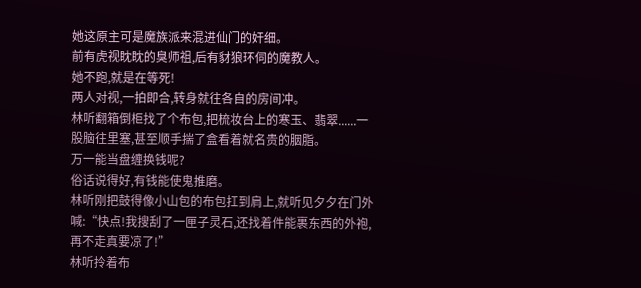她这原主可是魔族派来混进仙门的奸细。
前有虎视眈眈的臭师祖,后有豺狼环伺的魔教人。
她不跑,就是在等死!
两人对视,一拍即合,转身就往各自的房间冲。
林听翻箱倒柜找了个布包,把梳妆台上的寒玉、翡翠......一股脑往里塞,甚至顺手揣了盒看着就名贵的胭脂。
万一能当盘缠换钱呢?
俗话说得好,有钱能使鬼推磨。
林听刚把鼓得像小山包的布包扛到肩上,就听见夕夕在门外喊:“快点!我搜刮了一匣子灵石,还找着件能裹东西的外袍,再不走真要凉了!”
林听拎着布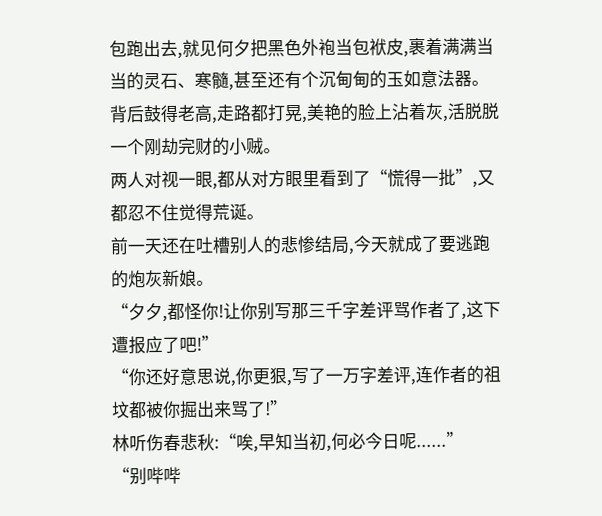包跑出去,就见何夕把黑色外袍当包袱皮,裹着满满当当的灵石、寒髓,甚至还有个沉甸甸的玉如意法器。
背后鼓得老高,走路都打晃,美艳的脸上沾着灰,活脱脱一个刚劫完财的小贼。
两人对视一眼,都从对方眼里看到了“慌得一批”,又都忍不住觉得荒诞。
前一天还在吐槽别人的悲惨结局,今天就成了要逃跑的炮灰新娘。
“夕夕,都怪你!让你别写那三千字差评骂作者了,这下遭报应了吧!”
“你还好意思说,你更狠,写了一万字差评,连作者的祖坟都被你掘出来骂了!”
林听伤春悲秋:“唉,早知当初,何必今日呢......”
“别哔哔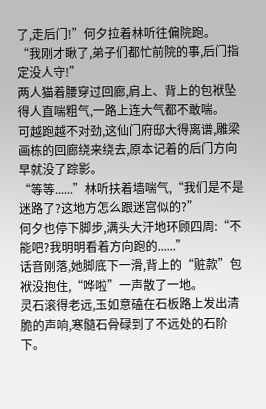了,走后门!”何夕拉着林听往偏院跑。
“我刚才瞅了,弟子们都忙前院的事,后门指定没人守!”
两人猫着腰穿过回廊,肩上、背上的包袱坠得人直喘粗气,一路上连大气都不敢喘。
可越跑越不对劲,这仙门府邸大得离谱,雕梁画栋的回廊绕来绕去,原本记着的后门方向早就没了踪影。
“等等......”林听扶着墙喘气,“我们是不是迷路了?这地方怎么跟迷宫似的?”
何夕也停下脚步,满头大汗地环顾四周:“不能吧?我明明看着方向跑的......”
话音刚落,她脚底下一滑,背上的“赃款”包袱没抱住,“哗啦”一声散了一地。
灵石滚得老远,玉如意磕在石板路上发出清脆的声响,寒髓石骨碌到了不远处的石阶下。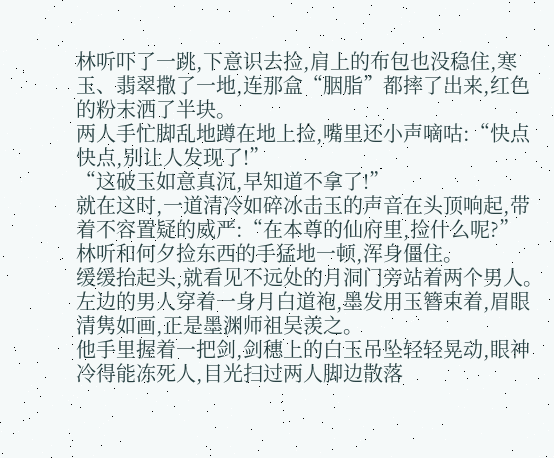林听吓了一跳,下意识去捡,肩上的布包也没稳住,寒玉、翡翠撒了一地,连那盒“胭脂”都摔了出来,红色的粉末洒了半块。
两人手忙脚乱地蹲在地上捡,嘴里还小声嘀咕:“快点快点,别让人发现了!”
“这破玉如意真沉,早知道不拿了!”
就在这时,一道清冷如碎冰击玉的声音在头顶响起,带着不容置疑的威严:“在本尊的仙府里,捡什么呢?”
林听和何夕捡东西的手猛地一顿,浑身僵住。
缓缓抬起头,就看见不远处的月洞门旁站着两个男人。
左边的男人穿着一身月白道袍,墨发用玉簪束着,眉眼清隽如画,正是墨渊师祖吴羡之。
他手里握着一把剑,剑穗上的白玉吊坠轻轻晃动,眼神冷得能冻死人,目光扫过两人脚边散落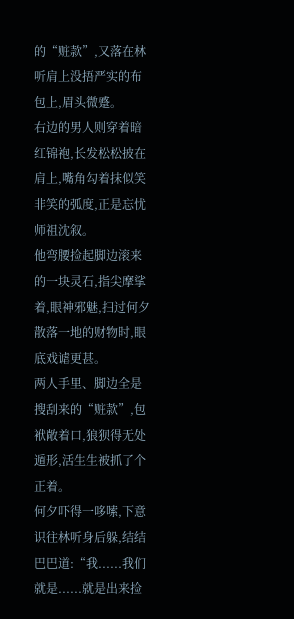的“赃款”,又落在林听肩上没捂严实的布包上,眉头微蹙。
右边的男人则穿着暗红锦袍,长发松松披在肩上,嘴角勾着抹似笑非笑的弧度,正是忘忧师祖沈叙。
他弯腰捡起脚边滚来的一块灵石,指尖摩挲着,眼神邪魅,扫过何夕散落一地的财物时,眼底戏谑更甚。
两人手里、脚边全是搜刮来的“赃款”,包袱敞着口,狼狈得无处遁形,活生生被抓了个正着。
何夕吓得一哆嗦,下意识往林听身后躲,结结巴巴道:“我......我们就是......就是出来捡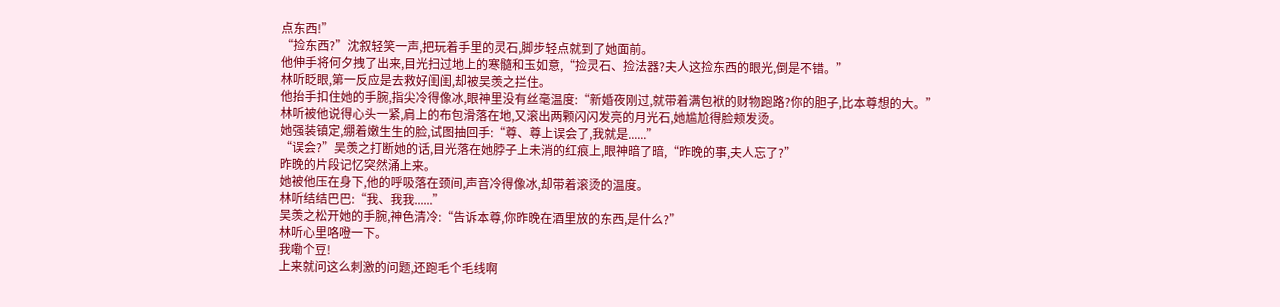点东西!”
“捡东西?”沈叙轻笑一声,把玩着手里的灵石,脚步轻点就到了她面前。
他伸手将何夕拽了出来,目光扫过地上的寒髓和玉如意,“捡灵石、捡法器?夫人这捡东西的眼光,倒是不错。”
林听眨眼,第一反应是去救好闺闺,却被吴羡之拦住。
他抬手扣住她的手腕,指尖冷得像冰,眼神里没有丝毫温度:“新婚夜刚过,就带着满包袱的财物跑路?你的胆子,比本尊想的大。”
林听被他说得心头一紧,肩上的布包滑落在地,又滚出两颗闪闪发亮的月光石,她尴尬得脸颊发烫。
她强装镇定,绷着嫩生生的脸,试图抽回手:“尊、尊上误会了,我就是......”
“误会?”吴羡之打断她的话,目光落在她脖子上未消的红痕上,眼神暗了暗,“昨晚的事,夫人忘了?”
昨晚的片段记忆突然涌上来。
她被他压在身下,他的呼吸落在颈间,声音冷得像冰,却带着滚烫的温度。
林听结结巴巴:“我、我我......”
吴羡之松开她的手腕,神色清冷:“告诉本尊,你昨晚在酒里放的东西,是什么?”
林听心里咯噔一下。
我嘞个豆!
上来就问这么刺激的问题,还跑毛个毛线啊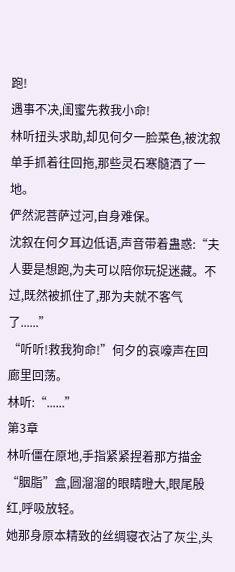跑!
遇事不决,闺蜜先救我小命!
林听扭头求助,却见何夕一脸菜色,被沈叙单手抓着往回拖,那些灵石寒髓洒了一地。
俨然泥菩萨过河,自身难保。
沈叙在何夕耳边低语,声音带着蛊惑:“夫人要是想跑,为夫可以陪你玩捉迷藏。不过,既然被抓住了,那为夫就不客气了......”
“听听!救我狗命!”何夕的哀嚎声在回廊里回荡。
林听:“......”
第3章
林听僵在原地,手指紧紧捏着那方描金“胭脂”盒,圆溜溜的眼睛瞪大,眼尾殷红,呼吸放轻。
她那身原本精致的丝绸寝衣沾了灰尘,头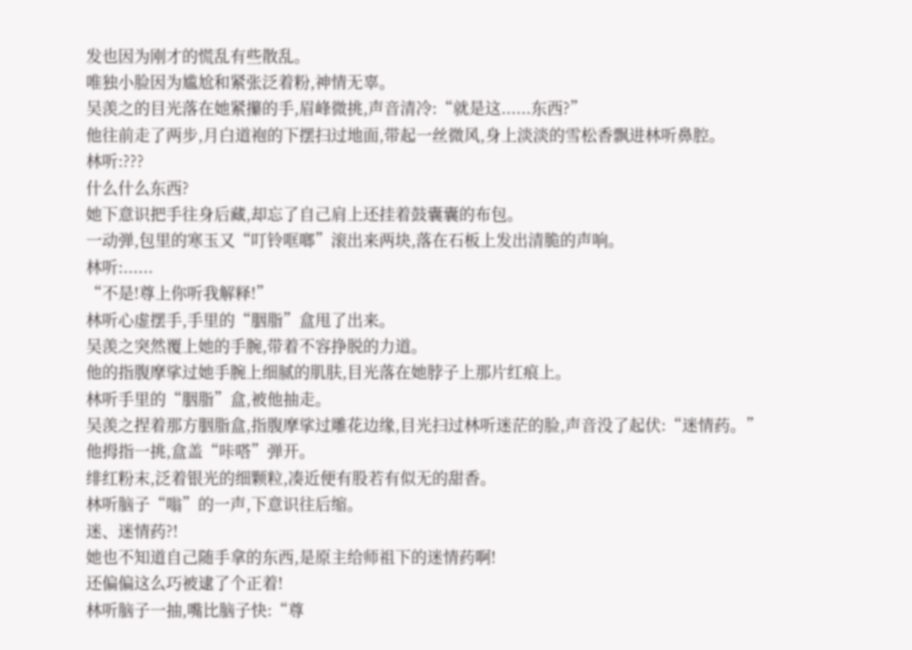发也因为刚才的慌乱有些散乱。
唯独小脸因为尴尬和紧张泛着粉,神情无辜。
吴羡之的目光落在她紧攥的手,眉峰微挑,声音清冷:“就是这......东西?”
他往前走了两步,月白道袍的下摆扫过地面,带起一丝微风,身上淡淡的雪松香飘进林听鼻腔。
林听:???
什么什么东西?
她下意识把手往身后藏,却忘了自己肩上还挂着鼓囊囊的布包。
一动弹,包里的寒玉又“叮铃哐啷”滚出来两块,落在石板上发出清脆的声响。
林听:......
“不是!尊上你听我解释!”
林听心虚摆手,手里的“胭脂”盒甩了出来。
吴羡之突然覆上她的手腕,带着不容挣脱的力道。
他的指腹摩挲过她手腕上细腻的肌肤,目光落在她脖子上那片红痕上。
林听手里的“胭脂”盒,被他抽走。
吴羡之捏着那方胭脂盒,指腹摩挲过雕花边缘,目光扫过林听迷茫的脸,声音没了起伏:“迷情药。”
他拇指一挑,盒盖“咔嗒”弹开。
绯红粉末,泛着银光的细颗粒,凑近便有股若有似无的甜香。
林听脑子“嗡”的一声,下意识往后缩。
迷、迷情药?!
她也不知道自己随手拿的东西,是原主给师祖下的迷情药啊!
还偏偏这么巧被逮了个正着!
林听脑子一抽,嘴比脑子快:“尊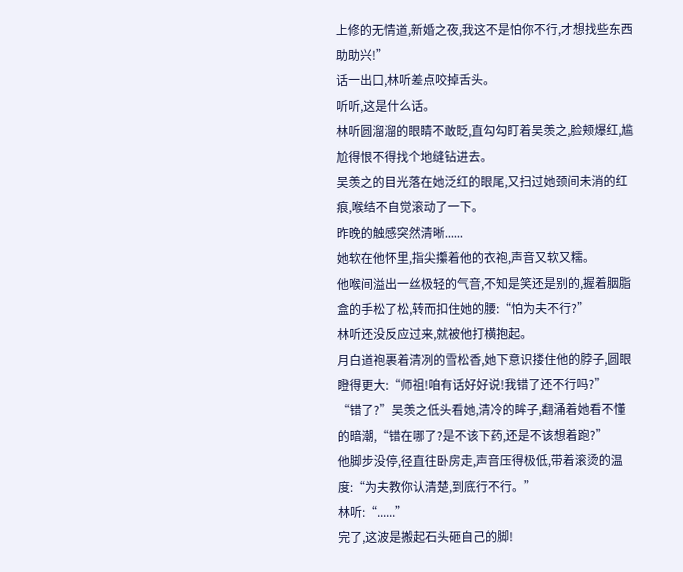上修的无情道,新婚之夜,我这不是怕你不行,才想找些东西助助兴!”
话一出口,林听差点咬掉舌头。
听听,这是什么话。
林听圆溜溜的眼睛不敢眨,直勾勾盯着吴羡之,脸颊爆红,尴尬得恨不得找个地缝钻进去。
吴羡之的目光落在她泛红的眼尾,又扫过她颈间未消的红痕,喉结不自觉滚动了一下。
昨晚的触感突然清晰......
她软在他怀里,指尖攥着他的衣袍,声音又软又糯。
他喉间溢出一丝极轻的气音,不知是笑还是别的,握着胭脂盒的手松了松,转而扣住她的腰:“怕为夫不行?”
林听还没反应过来,就被他打横抱起。
月白道袍裹着清冽的雪松香,她下意识搂住他的脖子,圆眼瞪得更大:“师祖!咱有话好好说!我错了还不行吗?”
“错了?”吴羡之低头看她,清冷的眸子,翻涌着她看不懂的暗潮,“错在哪了?是不该下药,还是不该想着跑?”
他脚步没停,径直往卧房走,声音压得极低,带着滚烫的温度:“为夫教你认清楚,到底行不行。”
林听:“......”
完了,这波是搬起石头砸自己的脚!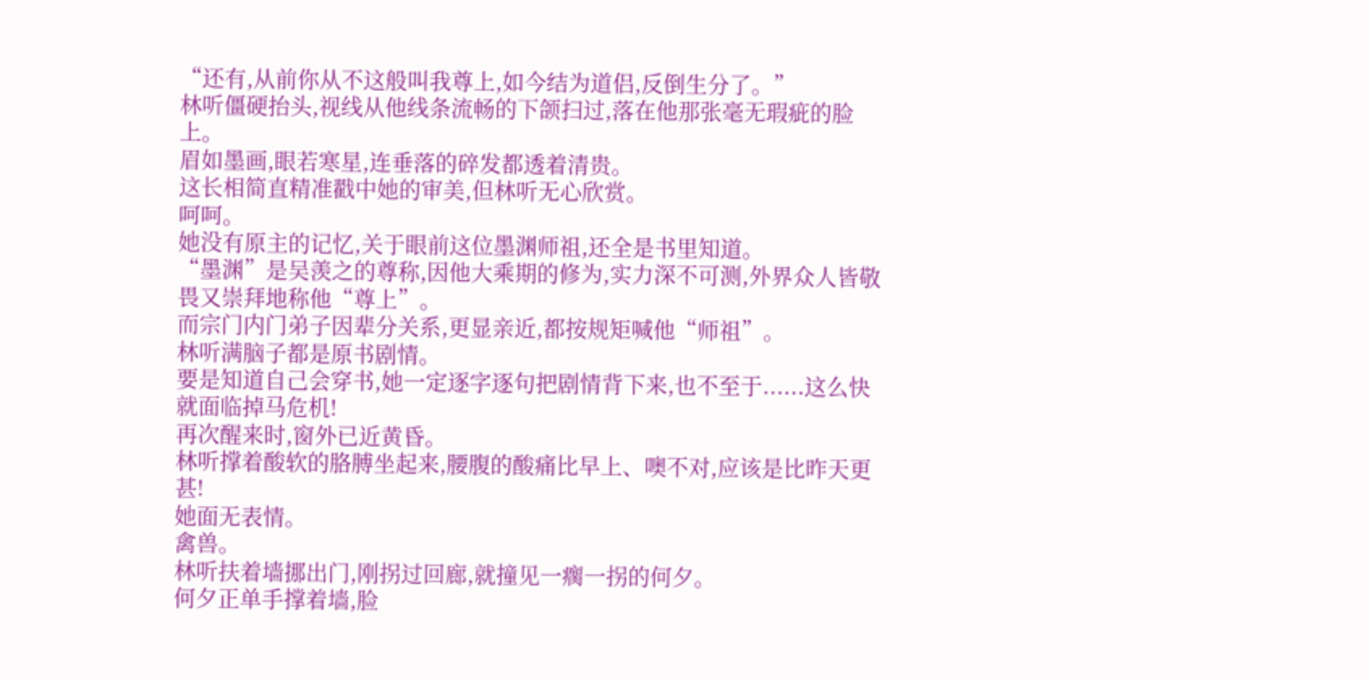“还有,从前你从不这般叫我尊上,如今结为道侣,反倒生分了。”
林听僵硬抬头,视线从他线条流畅的下颌扫过,落在他那张毫无瑕疵的脸上。
眉如墨画,眼若寒星,连垂落的碎发都透着清贵。
这长相简直精准戳中她的审美,但林听无心欣赏。
呵呵。
她没有原主的记忆,关于眼前这位墨渊师祖,还全是书里知道。
“墨渊”是吴羡之的尊称,因他大乘期的修为,实力深不可测,外界众人皆敬畏又崇拜地称他“尊上”。
而宗门内门弟子因辈分关系,更显亲近,都按规矩喊他“师祖”。
林听满脑子都是原书剧情。
要是知道自己会穿书,她一定逐字逐句把剧情背下来,也不至于......这么快就面临掉马危机!
再次醒来时,窗外已近黄昏。
林听撑着酸软的胳膊坐起来,腰腹的酸痛比早上、噢不对,应该是比昨天更甚!
她面无表情。
禽兽。
林听扶着墙挪出门,刚拐过回廊,就撞见一瘸一拐的何夕。
何夕正单手撑着墙,脸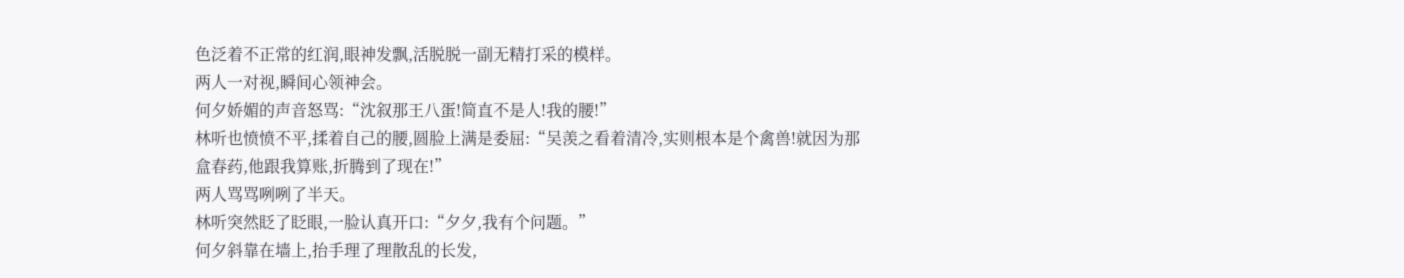色泛着不正常的红润,眼神发飘,活脱脱一副无精打采的模样。
两人一对视,瞬间心领神会。
何夕娇媚的声音怒骂:“沈叙那王八蛋!简直不是人!我的腰!”
林听也愤愤不平,揉着自己的腰,圆脸上满是委屈:“吴羡之看着清冷,实则根本是个禽兽!就因为那盒春药,他跟我算账,折腾到了现在!”
两人骂骂咧咧了半天。
林听突然眨了眨眼,一脸认真开口:“夕夕,我有个问题。”
何夕斜靠在墙上,抬手理了理散乱的长发,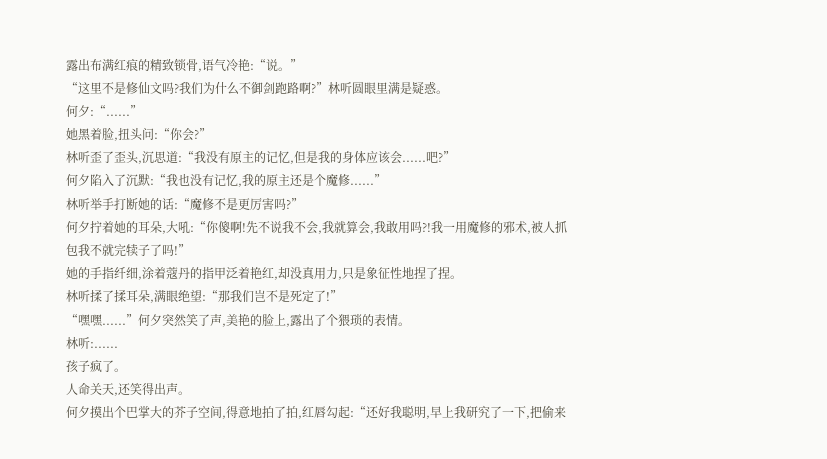露出布满红痕的精致锁骨,语气冷艳:“说。”
“这里不是修仙文吗?我们为什么不御剑跑路啊?”林听圆眼里满是疑惑。
何夕:“......”
她黑着脸,扭头问:“你会?”
林听歪了歪头,沉思道:“我没有原主的记忆,但是我的身体应该会......吧?”
何夕陷入了沉默:“我也没有记忆,我的原主还是个魔修......”
林听举手打断她的话:“魔修不是更厉害吗?”
何夕拧着她的耳朵,大吼:“你傻啊!先不说我不会,我就算会,我敢用吗?!我一用魔修的邪术,被人抓包我不就完犊子了吗!”
她的手指纤细,涂着蔻丹的指甲泛着艳红,却没真用力,只是象征性地捏了捏。
林听揉了揉耳朵,满眼绝望:“那我们岂不是死定了!”
“嘿嘿......”何夕突然笑了声,美艳的脸上,露出了个猥琐的表情。
林听:......
孩子疯了。
人命关天,还笑得出声。
何夕摸出个巴掌大的芥子空间,得意地拍了拍,红唇勾起:“还好我聪明,早上我研究了一下,把偷来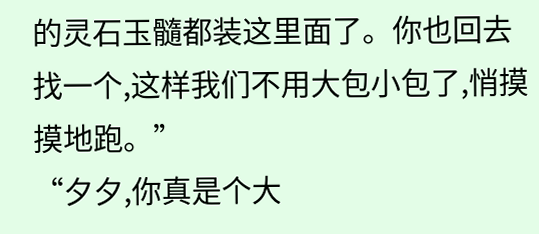的灵石玉髓都装这里面了。你也回去找一个,这样我们不用大包小包了,悄摸摸地跑。”
“夕夕,你真是个大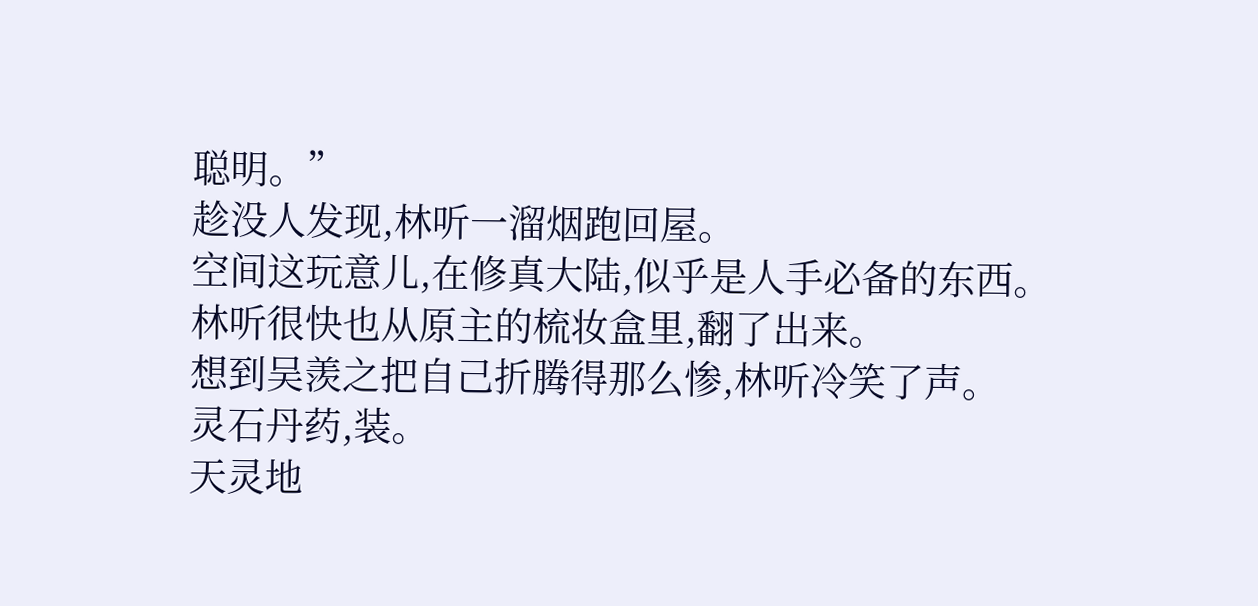聪明。”
趁没人发现,林听一溜烟跑回屋。
空间这玩意儿,在修真大陆,似乎是人手必备的东西。
林听很快也从原主的梳妆盒里,翻了出来。
想到吴羡之把自己折腾得那么惨,林听冷笑了声。
灵石丹药,装。
天灵地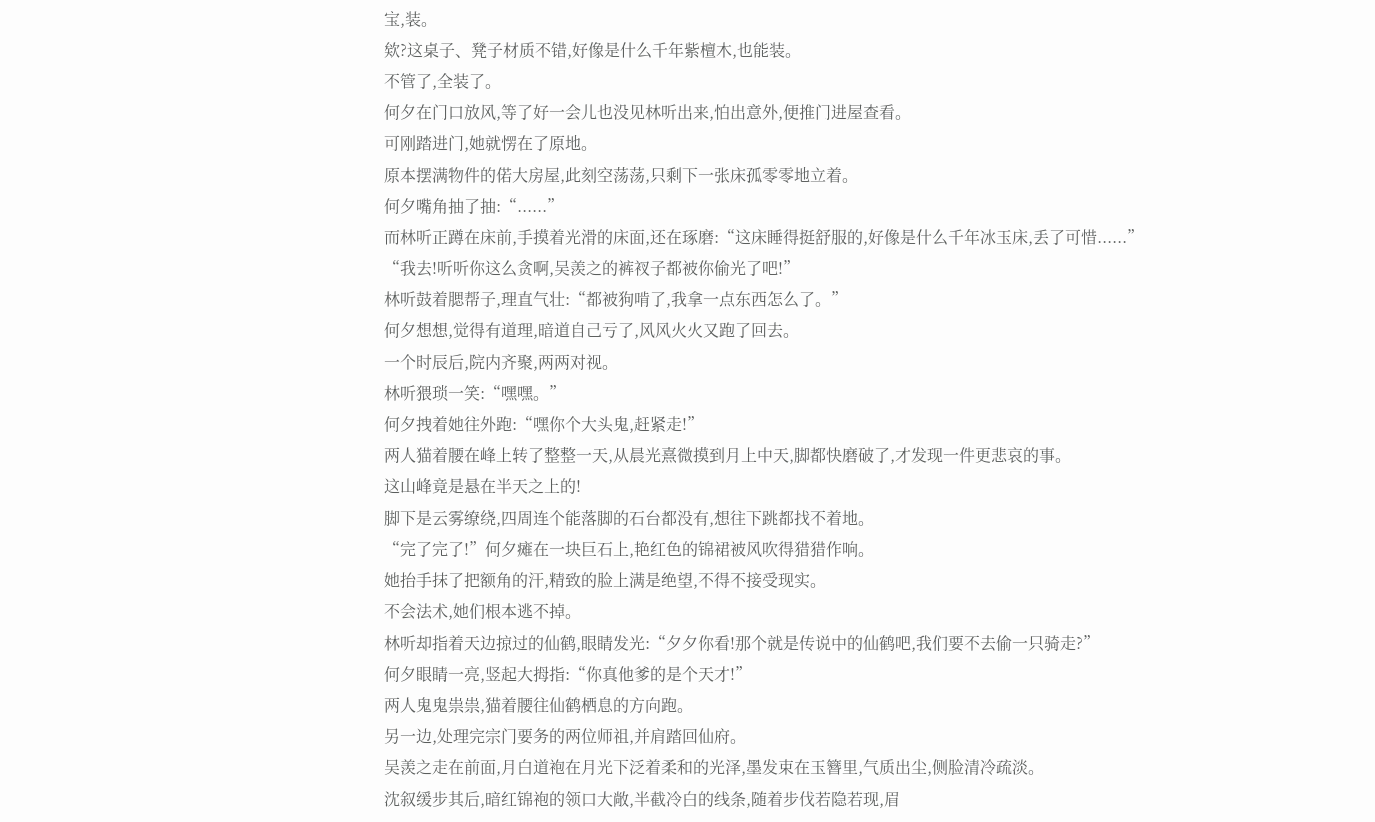宝,装。
欸?这桌子、凳子材质不错,好像是什么千年紫檀木,也能装。
不管了,全装了。
何夕在门口放风,等了好一会儿也没见林听出来,怕出意外,便推门进屋查看。
可刚踏进门,她就愣在了原地。
原本摆满物件的偌大房屋,此刻空荡荡,只剩下一张床孤零零地立着。
何夕嘴角抽了抽:“......”
而林听正蹲在床前,手摸着光滑的床面,还在琢磨:“这床睡得挺舒服的,好像是什么千年冰玉床,丢了可惜......”
“我去!听听你这么贪啊,吴羡之的裤衩子都被你偷光了吧!”
林听鼓着腮帮子,理直气壮:“都被狗啃了,我拿一点东西怎么了。”
何夕想想,觉得有道理,暗道自己亏了,风风火火又跑了回去。
一个时辰后,院内齐聚,两两对视。
林听猥琐一笑:“嘿嘿。”
何夕拽着她往外跑:“嘿你个大头鬼,赶紧走!”
两人猫着腰在峰上转了整整一天,从晨光熹微摸到月上中天,脚都快磨破了,才发现一件更悲哀的事。
这山峰竟是悬在半天之上的!
脚下是云雾缭绕,四周连个能落脚的石台都没有,想往下跳都找不着地。
“完了完了!”何夕瘫在一块巨石上,艳红色的锦裙被风吹得猎猎作响。
她抬手抹了把额角的汗,精致的脸上满是绝望,不得不接受现实。
不会法术,她们根本逃不掉。
林听却指着天边掠过的仙鹤,眼睛发光:“夕夕你看!那个就是传说中的仙鹤吧,我们要不去偷一只骑走?”
何夕眼睛一亮,竖起大拇指:“你真他爹的是个天才!”
两人鬼鬼祟祟,猫着腰往仙鹤栖息的方向跑。
另一边,处理完宗门要务的两位师祖,并肩踏回仙府。
吴羡之走在前面,月白道袍在月光下泛着柔和的光泽,墨发束在玉簪里,气质出尘,侧脸清冷疏淡。
沈叙缓步其后,暗红锦袍的领口大敞,半截冷白的线条,随着步伐若隐若现,眉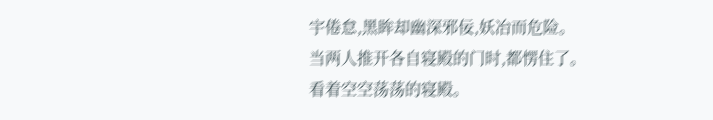宇倦怠,黑眸却幽深邪佞,妖冶而危险。
当两人推开各自寝殿的门时,都愣住了。
看着空空荡荡的寝殿。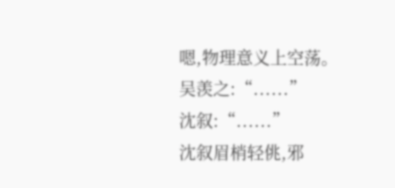嗯,物理意义上空荡。
吴羡之:“......”
沈叙:“......”
沈叙眉梢轻佻,邪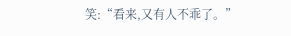笑:“看来,又有人不乖了。”